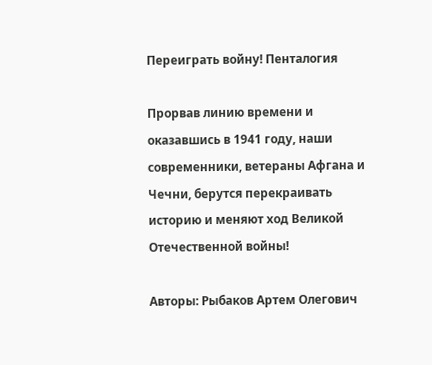Переиграть войну! Пенталогия

Прорвав линию времени и оказавшись в 1941 году, наши современники, ветераны Афгана и Чечни, берутся перекраивать историю и меняют ход Великой Отечественной войны!

Авторы: Рыбаков Артем Олегович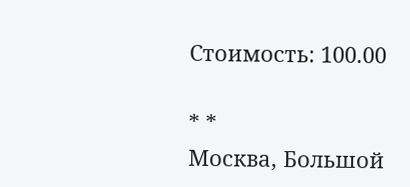Стоимость: 100.00

* *
Москва, Большой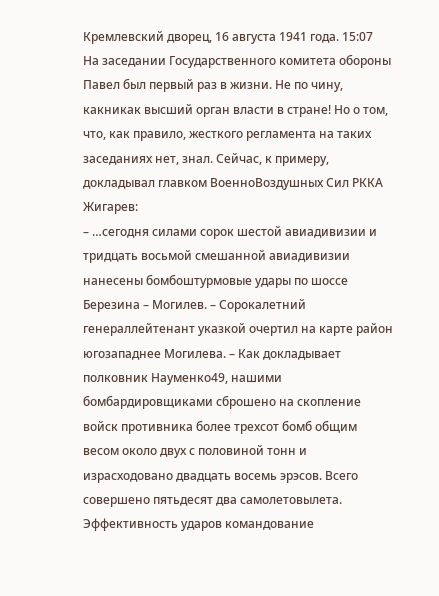Кремлевский дворец, 16 августа 1941 года. 15:07
На заседании Государственного комитета обороны Павел был первый раз в жизни. Не по чину, какникак высший орган власти в стране! Но о том, что, как правило, жесткого регламента на таких заседаниях нет, знал. Сейчас, к примеру, докладывал главком ВоенноВоздушных Сил РККА Жигарев:
– …сегодня силами сорок шестой авиадивизии и тридцать восьмой смешанной авиадивизии нанесены бомбоштурмовые удары по шоссе Березина – Могилев. – Сорокалетний генераллейтенант указкой очертил на карте район югозападнее Могилева. – Как докладывает полковник Науменко49, нашими бомбардировщиками сброшено на скопление войск противника более трехсот бомб общим весом около двух с половиной тонн и израсходовано двадцать восемь эрэсов. Всего совершено пятьдесят два самолетовылета. Эффективность ударов командование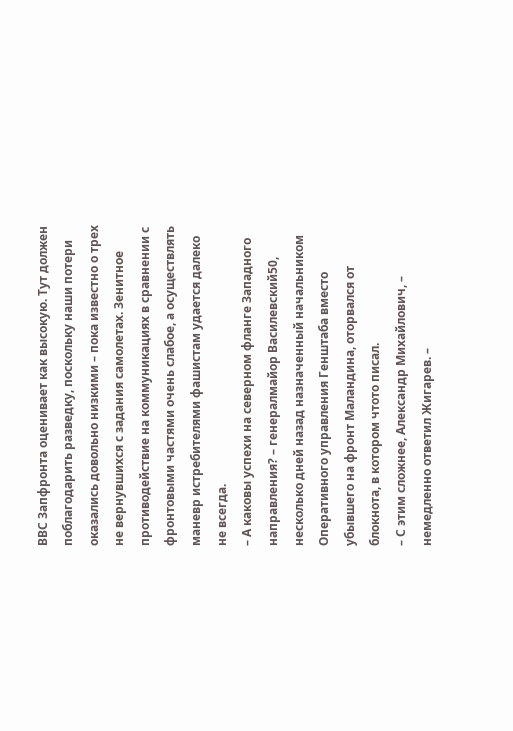ВВС Запфронта оценивает как высокую. Тут должен поблагодарить разведку, поскольку наши потери оказались довольно низкими – пока известно о трех не вернувшихся с задания самолетах. Зенитное противодействие на коммуникациях в сравнении с фронтовыми частями очень слабое, а осуществлять маневр истребителями фашистам удается далеко не всегда.
– А каковы успехи на северном фланге Западного направления? – генералмайор Василевский50, несколько дней назад назначенный начальником Оперативного управления Генштаба вместо убывшего на фронт Маландина, оторвался от блокнота, в котором чтото писал.
– С этим сложнее, Александр Михайлович, – немедленно ответил Жигарев. –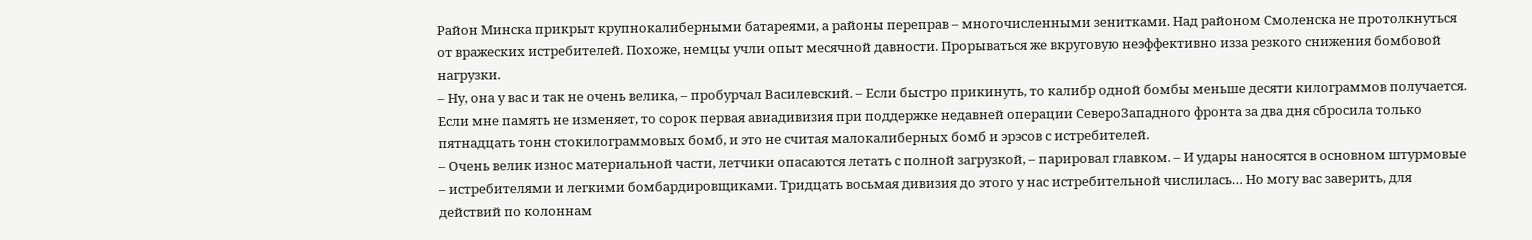Район Минска прикрыт крупнокалиберными батареями, а районы переправ – многочисленными зенитками. Над районом Смоленска не протолкнуться от вражеских истребителей. Похоже, немцы учли опыт месячной давности. Прорываться же вкруговую неэффективно изза резкого снижения бомбовой нагрузки.
– Ну, она у вас и так не очень велика, – пробурчал Василевский. – Если быстро прикинуть, то калибр одной бомбы меньше десяти килограммов получается. Если мне память не изменяет, то сорок первая авиадивизия при поддержке недавней операции СевероЗападного фронта за два дня сбросила только пятнадцать тонн стокилограммовых бомб, и это не считая малокалиберных бомб и эрэсов с истребителей.
– Очень велик износ материальной части, летчики опасаются летать с полной загрузкой, – парировал главком. – И удары наносятся в основном штурмовые – истребителями и легкими бомбардировщиками. Тридцать восьмая дивизия до этого у нас истребительной числилась… Но могу вас заверить, для действий по колоннам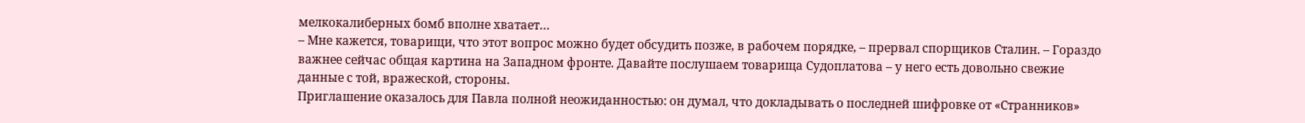мелкокалиберных бомб вполне хватает…
– Мне кажется, товарищи, что этот вопрос можно будет обсудить позже, в рабочем порядке, – прервал спорщиков Сталин. – Гораздо важнее сейчас общая картина на Западном фронте. Давайте послушаем товарища Судоплатова – у него есть довольно свежие данные с той, вражеской, стороны.
Приглашение оказалось для Павла полной неожиданностью: он думал, что докладывать о последней шифровке от «Странников»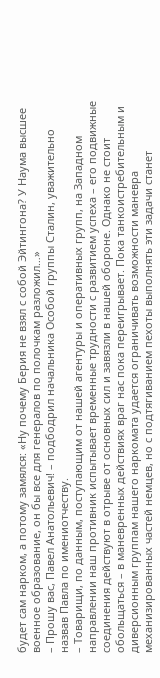будет сам нарком, а потому замялся: «Ну почему Берия не взял с собой Эйтингона? У Наума высшее военное образование, он бы все для генералов по полочкам разложил…»
– Прошу вас, Павел Анатольевич! – подбодрил начальника Особой группы Сталин, уважительно назвав Павла по имениотчеству.
– Товарищи, по данным, поступающим от нашей агентуры и оперативных групп, на Западном направлении наш противник испытывает временные трудности с развитием успеха – его подвижные соединения действуют в отрыве от основных сил и завязли в нашей обороне. Однако не стоит обольщаться – в маневренных действиях враг нас пока переигрывает. Пока танкоистребительным и диверсионным группам нашего наркомата удается ограничивать возможности маневра механизированных частей немцев, но с подтягиванием пехоты выполнять эти задачи станет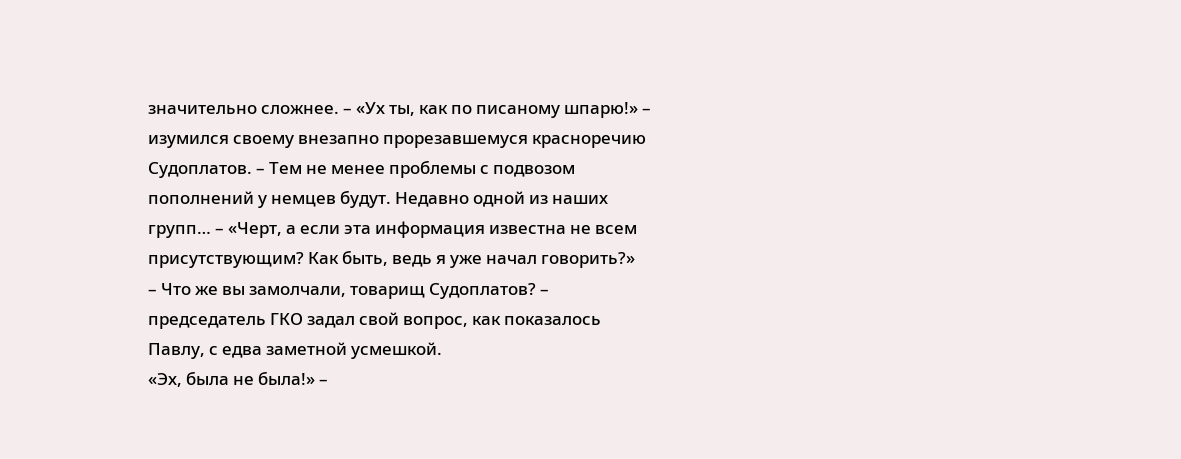значительно сложнее. – «Ух ты, как по писаному шпарю!» – изумился своему внезапно прорезавшемуся красноречию Судоплатов. – Тем не менее проблемы с подвозом пополнений у немцев будут. Недавно одной из наших групп… – «Черт, а если эта информация известна не всем присутствующим? Как быть, ведь я уже начал говорить?»
– Что же вы замолчали, товарищ Судоплатов? – председатель ГКО задал свой вопрос, как показалось Павлу, с едва заметной усмешкой.
«Эх, была не была!» –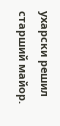ухарски решил старший майор.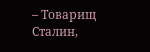– Товарищ Сталин,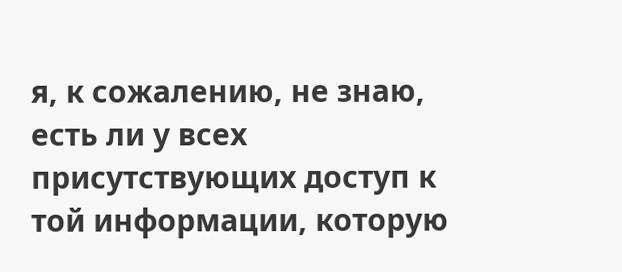я, к сожалению, не знаю, есть ли у всех присутствующих доступ к той информации, которую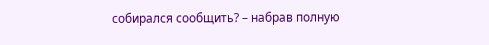собирался сообщить? – набрав полную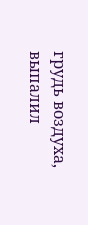грудь воздуха, выпалил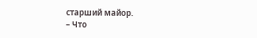старший майор.
– Что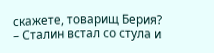скажете, товарищ Берия? – Сталин встал со стула и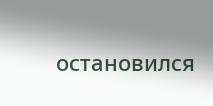остановился